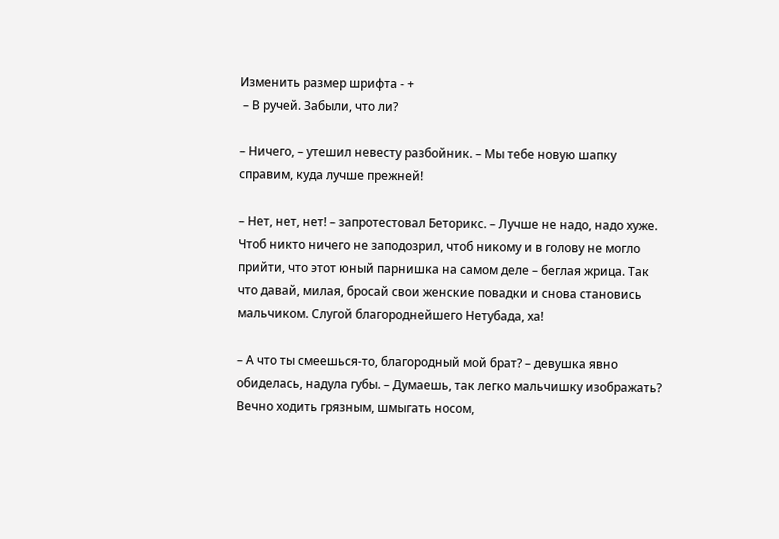Изменить размер шрифта - +
 – В ручей. Забыли, что ли?

– Ничего, – утешил невесту разбойник. – Мы тебе новую шапку справим, куда лучше прежней!

– Нет, нет, нет! – запротестовал Беторикс. – Лучше не надо, надо хуже. Чтоб никто ничего не заподозрил, чтоб никому и в голову не могло прийти, что этот юный парнишка на самом деле – беглая жрица. Так что давай, милая, бросай свои женские повадки и снова становись мальчиком. Слугой благороднейшего Нетубада, ха!

– А что ты смеешься-то, благородный мой брат? – девушка явно обиделась, надула губы. – Думаешь, так легко мальчишку изображать? Вечно ходить грязным, шмыгать носом,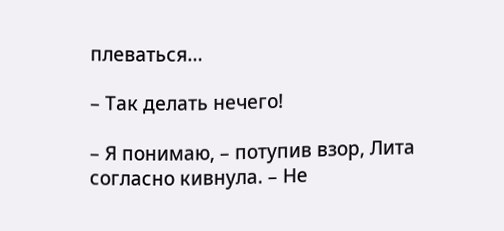плеваться…

– Так делать нечего!

– Я понимаю, – потупив взор, Лита согласно кивнула. – Не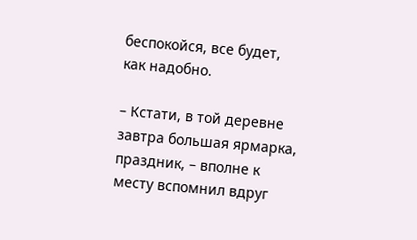беспокойся, все будет, как надобно.

– Кстати, в той деревне завтра большая ярмарка, праздник, – вполне к месту вспомнил вдруг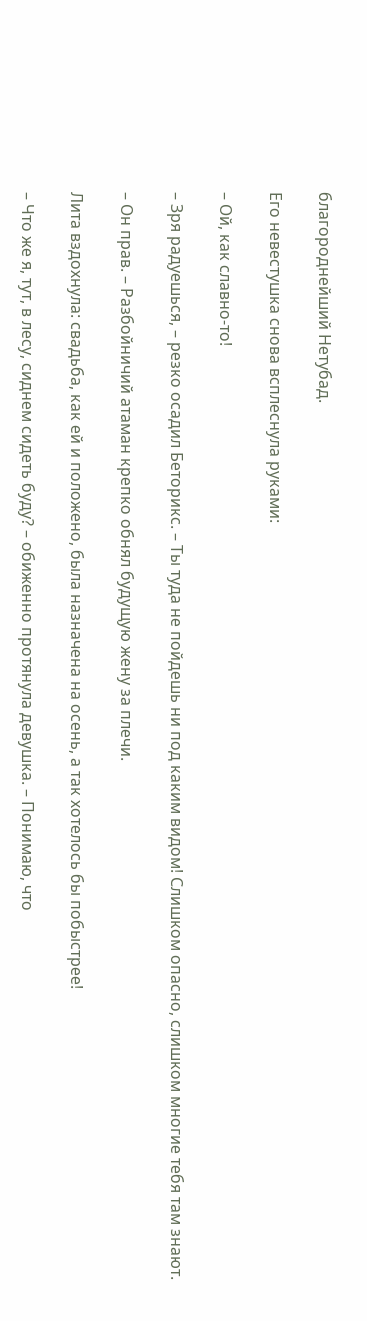благороднейший Нетубад.

Его невестушка снова всплеснула руками:

– Ой, как славно-то!

– Зря радуешься, – резко осадил Беторикс. – Ты туда не пойдешь ни под каким видом! Слишком опасно, слишком многие тебя там знают.

– Он прав. – Разбойничий атаман крепко обнял будущую жену за плечи.

Лита вздохнула: свадьба, как ей и положено, была назначена на осень, а так хотелось бы побыстрее!

– Что же я, тут, в лесу, сиднем сидеть буду? – обиженно протянула девушка. – Понимаю, что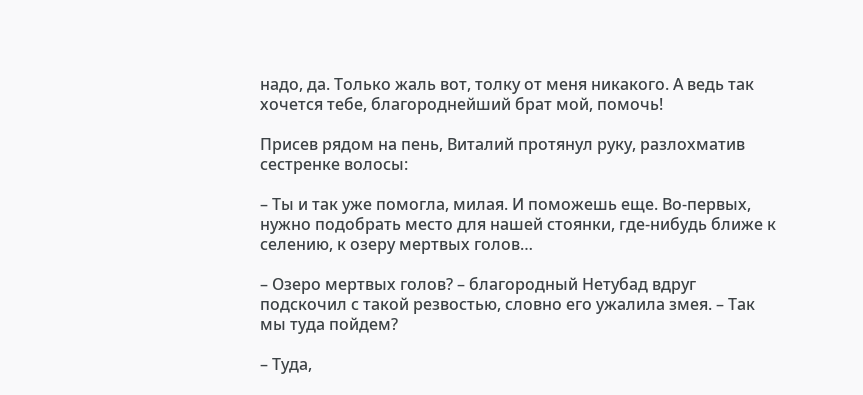надо, да. Только жаль вот, толку от меня никакого. А ведь так хочется тебе, благороднейший брат мой, помочь!

Присев рядом на пень, Виталий протянул руку, разлохматив сестренке волосы:

– Ты и так уже помогла, милая. И поможешь еще. Во-первых, нужно подобрать место для нашей стоянки, где-нибудь ближе к селению, к озеру мертвых голов…

– Озеро мертвых голов? – благородный Нетубад вдруг подскочил с такой резвостью, словно его ужалила змея. – Так мы туда пойдем?

– Туда,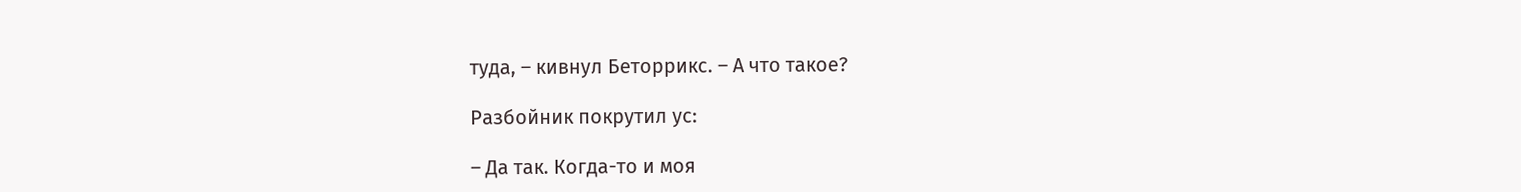туда, – кивнул Беторрикс. – А что такое?

Разбойник покрутил ус:

– Да так. Когда-то и моя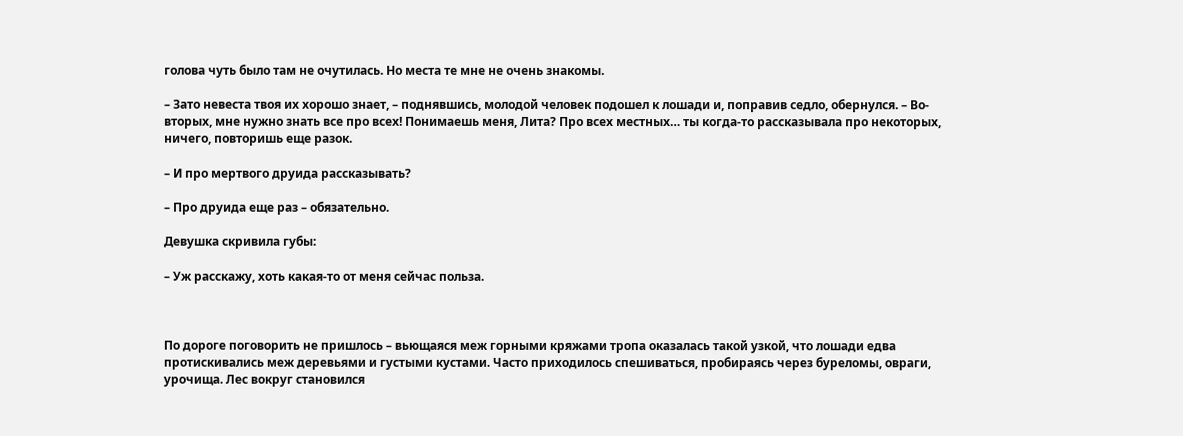голова чуть было там не очутилась. Но места те мне не очень знакомы.

– Зато невеста твоя их хорошо знает, – поднявшись, молодой человек подошел к лошади и, поправив седло, обернулся. – Во-вторых, мне нужно знать все про всех! Понимаешь меня, Лита? Про всех местных… ты когда-то рассказывала про некоторых, ничего, повторишь еще разок.

– И про мертвого друида рассказывать?

– Про друида еще раз – обязательно.

Девушка скривила губы:

– Уж расскажу, хоть какая-то от меня сейчас польза.



По дороге поговорить не пришлось – вьющаяся меж горными кряжами тропа оказалась такой узкой, что лошади едва протискивались меж деревьями и густыми кустами. Часто приходилось спешиваться, пробираясь через буреломы, овраги, урочища. Лес вокруг становился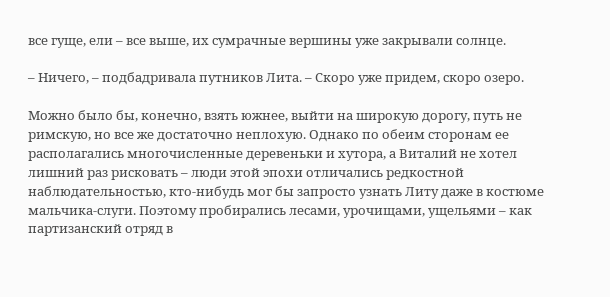все гуще, ели – все выше, их сумрачные вершины уже закрывали солнце.

– Ничего, – подбадривала путников Лита. – Скоро уже придем, скоро озеро.

Можно было бы, конечно, взять южнее, выйти на широкую дорогу, путь не римскую, но все же достаточно неплохую. Однако по обеим сторонам ее располагались многочисленные деревеньки и хутора, а Виталий не хотел лишний раз рисковать – люди этой эпохи отличались редкостной наблюдательностью, кто-нибудь мог бы запросто узнать Литу даже в костюме мальчика-слуги. Поэтому пробирались лесами, урочищами, ущельями – как партизанский отряд в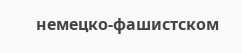немецко-фашистском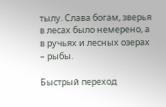тылу. Слава богам, зверья в лесах было немерено, а в ручьях и лесных озерах – рыбы.

Быстрый переход